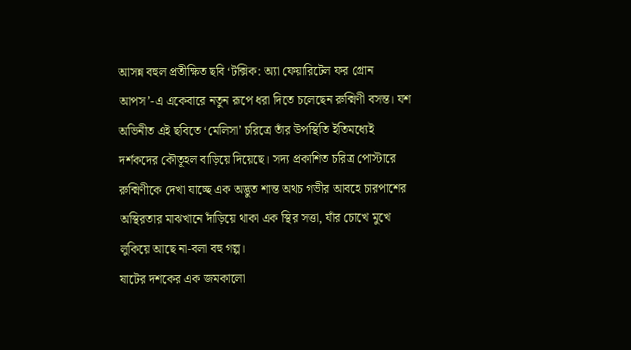আসন্ন বহুল প্রতীক্ষিত ছবি ‘টক্সিক: অ্যা ফেয়ারিটেল ফর গ্রোন আপস’-এ একেবারে নতুন রূপে ধরা দিতে চলেছেন রুক্মিণী বসন্ত। যশ অভিনীত এই ছবিতে ‘মেলিসা’ চরিত্রে তাঁর উপস্থিতি ইতিমধ্যেই দর্শকদের কৌতূহল বাড়িয়ে দিয়েছে। সদ্য প্রকাশিত চরিত্র পোস্টারে রুক্মিণীকে দেখা যাচ্ছে এক অদ্ভুত শান্ত অথচ গভীর আবহে চারপাশের অস্থিরতার মাঝখানে দাঁড়িয়ে থাকা এক স্থির সত্তা, যাঁর চোখে মুখে লুকিয়ে আছে না-বলা বহু গল্প।
ষাটের দশকের এক জমকালো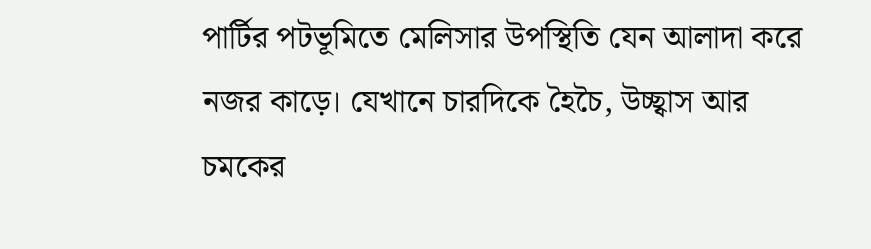পার্টির পটভূমিতে মেলিসার উপস্থিতি যেন আলাদা করে নজর কাড়ে। যেখানে চারদিকে হৈচৈ, উচ্ছ্বাস আর চমকের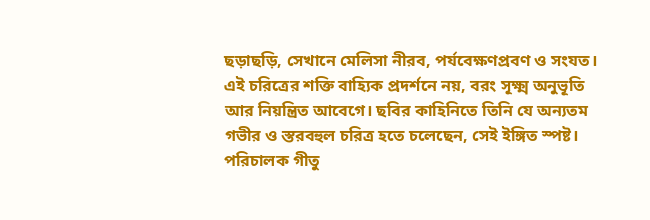ছড়াছড়ি, সেখানে মেলিসা নীরব, পর্যবেক্ষণপ্রবণ ও সংযত। এই চরিত্রের শক্তি বাহ্যিক প্রদর্শনে নয়, বরং সূক্ষ্ম অনুভূতি আর নিয়ন্ত্রিত আবেগে। ছবির কাহিনিতে তিনি যে অন্যতম গভীর ও স্তরবহুল চরিত্র হতে চলেছেন, সেই ইঙ্গিত স্পষ্ট।
পরিচালক গীতু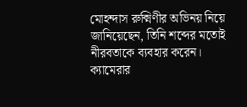মোহন্দাস রুক্মিণীর অভিনয় নিয়ে জানিয়েছেন, তিনি শব্দের মতোই নীরবতাকে ব্যবহার করেন। ক্যামেরার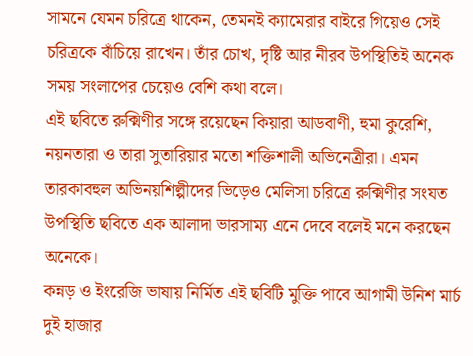সামনে যেমন চরিত্রে থাকেন, তেমনই ক্যামেরার বাইরে গিয়েও সেই চরিত্রকে বাঁচিয়ে রাখেন। তাঁর চোখ, দৃষ্টি আর নীরব উপস্থিতিই অনেক সময় সংলাপের চেয়েও বেশি কথা বলে।
এই ছবিতে রুক্মিণীর সঙ্গে রয়েছেন কিয়ারা আডবাণী, হুমা কুরেশি, নয়নতারা ও তারা সুতারিয়ার মতো শক্তিশালী অভিনেত্রীরা। এমন তারকাবহুল অভিনয়শিল্পীদের ভিড়েও মেলিসা চরিত্রে রুক্মিণীর সংযত উপস্থিতি ছবিতে এক আলাদা ভারসাম্য এনে দেবে বলেই মনে করছেন অনেকে।
কন্নড় ও ইংরেজি ভাষায় নির্মিত এই ছবিটি মুক্তি পাবে আগামী উনিশ মার্চ দুই হাজার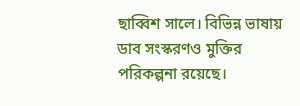ছাব্বিশ সালে। বিভিন্ন ভাষায় ডাব সংস্করণও মুক্তির পরিকল্পনা রয়েছে।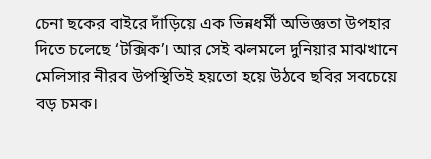চেনা ছকের বাইরে দাঁড়িয়ে এক ভিন্নধর্মী অভিজ্ঞতা উপহার দিতে চলেছে ‘টক্সিক’। আর সেই ঝলমলে দুনিয়ার মাঝখানে মেলিসার নীরব উপস্থিতিই হয়তো হয়ে উঠবে ছবির সবচেয়ে বড় চমক।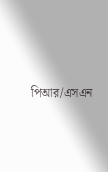পিআর/এসএন